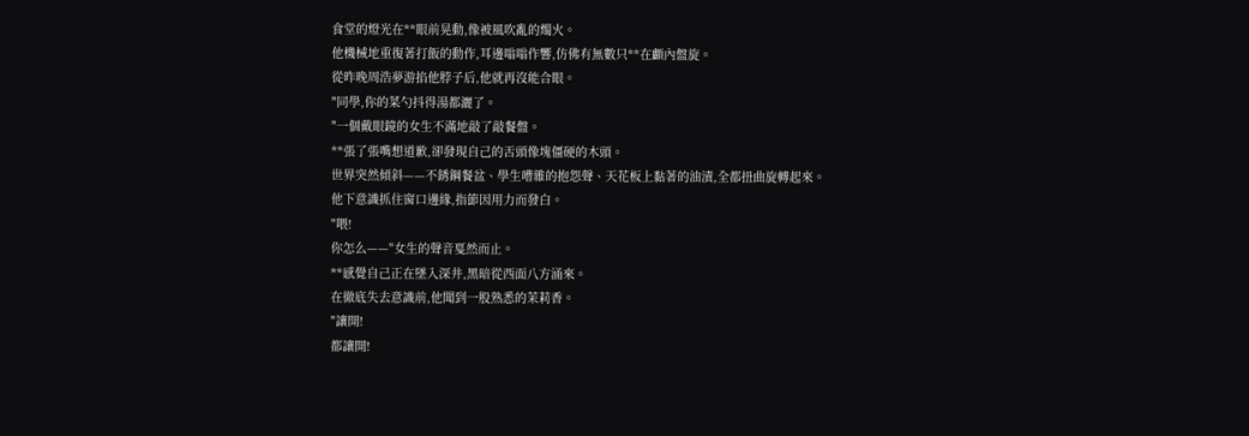食堂的燈光在**眼前晃動,像被風吹亂的燭火。
他機械地重復著打飯的動作,耳邊嗡嗡作響,仿佛有無數只**在顱內盤旋。
從昨晚周浩夢游掐他脖子后,他就再沒能合眼。
"同學,你的菜勺抖得湯都灑了。
"一個戴眼鏡的女生不滿地敲了敲餐盤。
**張了張嘴想道歉,卻發現自己的舌頭像塊僵硬的木頭。
世界突然傾斜——不銹鋼餐盆、學生嘈雜的抱怨聲、天花板上黏著的油漬,全都扭曲旋轉起來。
他下意識抓住窗口邊緣,指節因用力而發白。
"喂!
你怎么——"女生的聲音戛然而止。
**感覺自己正在墜入深井,黑暗從西面八方涌來。
在徹底失去意識前,他聞到一股熟悉的茉莉香。
"讓開!
都讓開!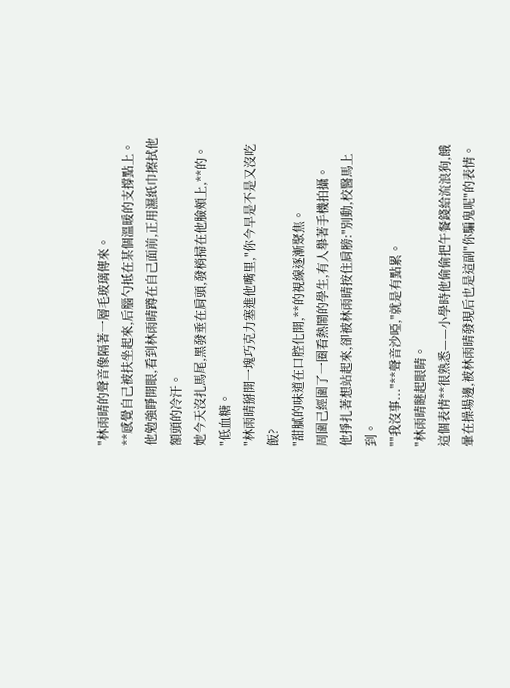"林雨晴的聲音像隔著一層毛玻璃傳來。
**感覺自己被扶坐起來,后腦勺抵在某個溫暖的支撐點上。
他勉強睜開眼,看到林雨晴蹲在自己面前,正用濕紙巾擦拭他額頭的冷汗。
她今天沒扎馬尾,黑發垂在肩頭,發梢掃在他臉頰上,**的。
"低血糖。
"林雨晴掰開一塊巧克力塞進他嘴里,"你今早是不是又沒吃飯?
"甜膩的味道在口腔化開,**的視線逐漸聚焦。
周圍己經圍了一圈看熱鬧的學生,有人舉著手機拍攝。
他掙扎著想站起來,卻被林雨晴按住肩膀:"別動,校醫馬上到。
""我沒事..."**聲音沙啞,"就是有點累。
"林雨晴瞇起眼睛。
這個表情**很熟悉——小學時他偷偷把午餐錢給流浪狗,餓暈在操場邊,被林雨晴發現后也是這副"你騙鬼呢"的表情。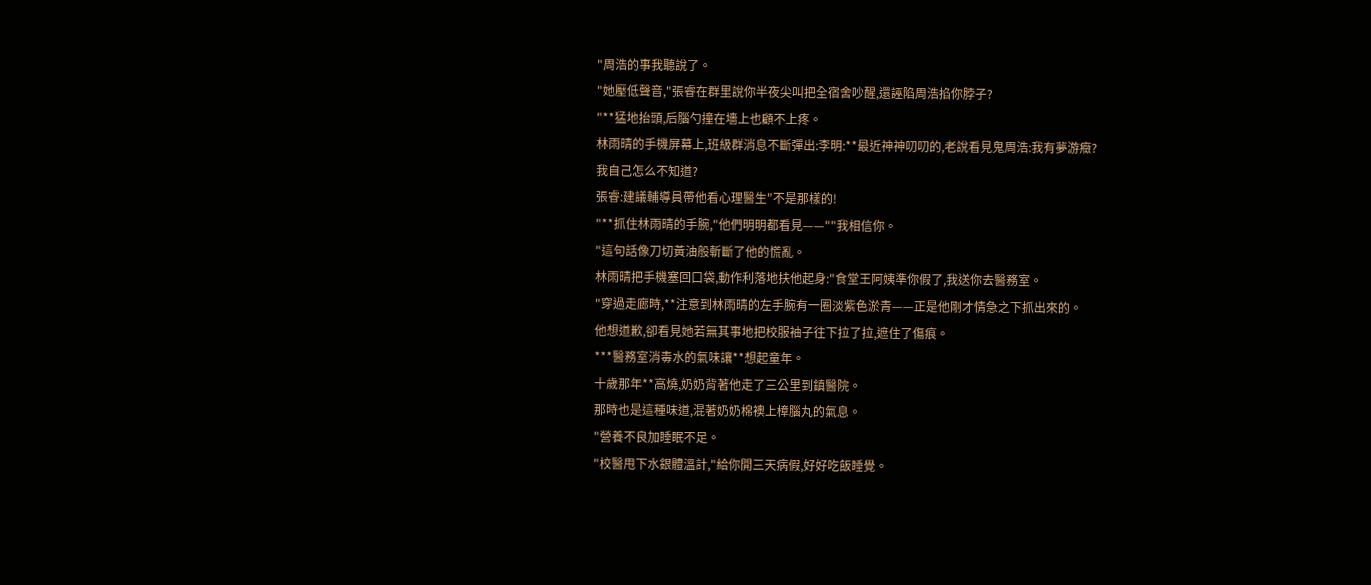"周浩的事我聽說了。
"她壓低聲音,"張睿在群里說你半夜尖叫把全宿舍吵醒,還誣陷周浩掐你脖子?
"**猛地抬頭,后腦勺撞在墻上也顧不上疼。
林雨晴的手機屏幕上,班級群消息不斷彈出:李明:**最近神神叨叨的,老說看見鬼周浩:我有夢游癥?
我自己怎么不知道?
張睿:建議輔導員帶他看心理醫生"不是那樣的!
"**抓住林雨晴的手腕,"他們明明都看見——""我相信你。
"這句話像刀切黃油般斬斷了他的慌亂。
林雨晴把手機塞回口袋,動作利落地扶他起身:"食堂王阿姨準你假了,我送你去醫務室。
"穿過走廊時,**注意到林雨晴的左手腕有一圈淡紫色淤青——正是他剛才情急之下抓出來的。
他想道歉,卻看見她若無其事地把校服袖子往下拉了拉,遮住了傷痕。
***醫務室消毒水的氣味讓**想起童年。
十歲那年**高燒,奶奶背著他走了三公里到鎮醫院。
那時也是這種味道,混著奶奶棉襖上樟腦丸的氣息。
"營養不良加睡眠不足。
"校醫甩下水銀體溫計,"給你開三天病假,好好吃飯睡覺。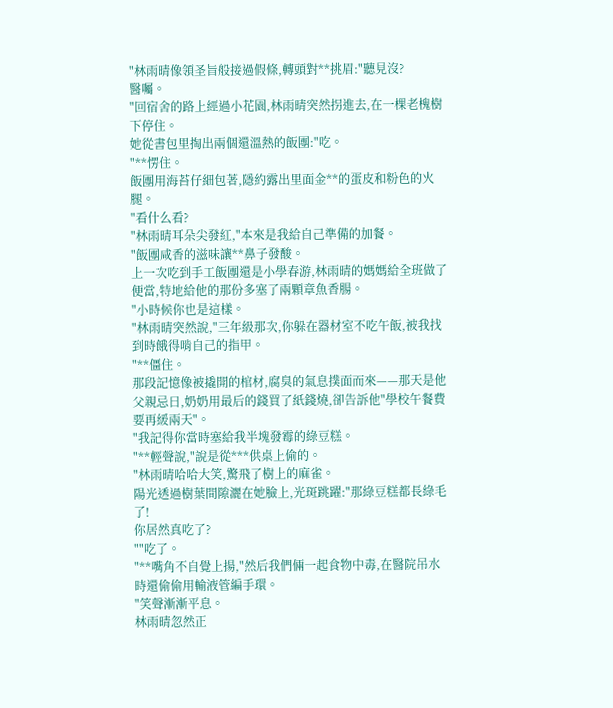"林雨晴像領圣旨般接過假條,轉頭對**挑眉:"聽見沒?
醫囑。
"回宿舍的路上經過小花園,林雨晴突然拐進去,在一棵老槐樹下停住。
她從書包里掏出兩個還溫熱的飯團:"吃。
"**愣住。
飯團用海苔仔細包著,隱約露出里面金**的蛋皮和粉色的火腿。
"看什么看?
"林雨晴耳朵尖發紅,"本來是我給自己準備的加餐。
"飯團咸香的滋味讓**鼻子發酸。
上一次吃到手工飯團還是小學春游,林雨晴的媽媽給全班做了便當,特地給他的那份多塞了兩顆章魚香腸。
"小時候你也是這樣。
"林雨晴突然說,"三年級那次,你躲在器材室不吃午飯,被我找到時餓得啃自己的指甲。
"**僵住。
那段記憶像被撬開的棺材,腐臭的氣息撲面而來——那天是他父親忌日,奶奶用最后的錢買了紙錢燒,卻告訴他"學校午餐費要再緩兩天"。
"我記得你當時塞給我半塊發霉的綠豆糕。
"**輕聲說,"說是從***供桌上偷的。
"林雨晴哈哈大笑,驚飛了樹上的麻雀。
陽光透過樹葉間隙灑在她臉上,光斑跳躍:"那綠豆糕都長綠毛了!
你居然真吃了?
""吃了。
"**嘴角不自覺上揚,"然后我們倆一起食物中毒,在醫院吊水時還偷偷用輸液管編手環。
"笑聲漸漸平息。
林雨晴忽然正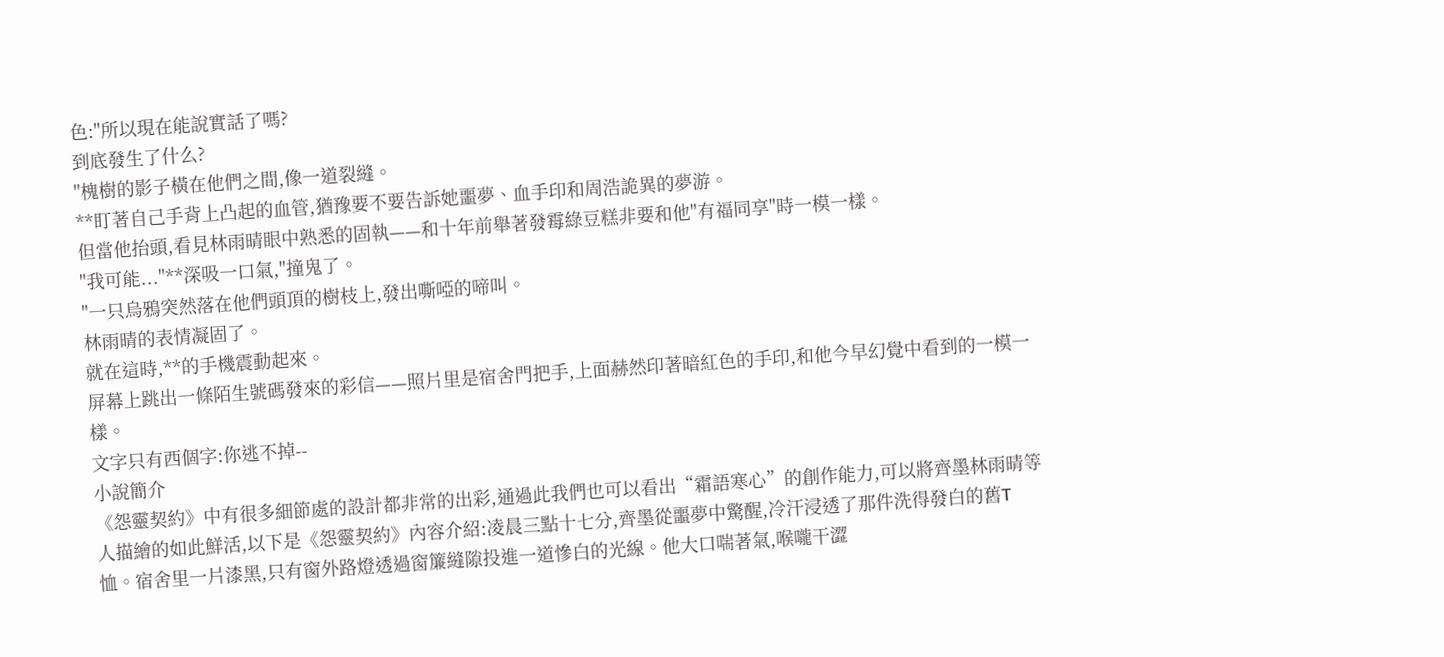色:"所以現在能說實話了嗎?
到底發生了什么?
"槐樹的影子橫在他們之間,像一道裂縫。
**盯著自己手背上凸起的血管,猶豫要不要告訴她噩夢、血手印和周浩詭異的夢游。
但當他抬頭,看見林雨晴眼中熟悉的固執——和十年前舉著發霉綠豆糕非要和他"有福同享"時一模一樣。
"我可能..."**深吸一口氣,"撞鬼了。
"一只烏鴉突然落在他們頭頂的樹枝上,發出嘶啞的啼叫。
林雨晴的表情凝固了。
就在這時,**的手機震動起來。
屏幕上跳出一條陌生號碼發來的彩信——照片里是宿舍門把手,上面赫然印著暗紅色的手印,和他今早幻覺中看到的一模一樣。
文字只有西個字:你逃不掉--
小說簡介
《怨靈契約》中有很多細節處的設計都非常的出彩,通過此我們也可以看出“霜語寒心”的創作能力,可以將齊墨林雨晴等人描繪的如此鮮活,以下是《怨靈契約》內容介紹:凌晨三點十七分,齊墨從噩夢中驚醒,冷汗浸透了那件洗得發白的舊T恤。宿舍里一片漆黑,只有窗外路燈透過窗簾縫隙投進一道慘白的光線。他大口喘著氣,喉嚨干澀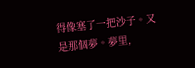得像塞了一把沙子。又是那個夢。夢里,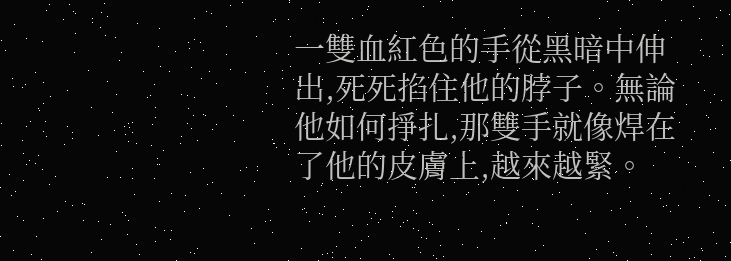一雙血紅色的手從黑暗中伸出,死死掐住他的脖子。無論他如何掙扎,那雙手就像焊在了他的皮膚上,越來越緊。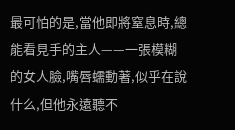最可怕的是,當他即將窒息時,總能看見手的主人——一張模糊的女人臉,嘴唇蠕動著,似乎在說什么,但他永遠聽不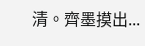清。齊墨摸出...